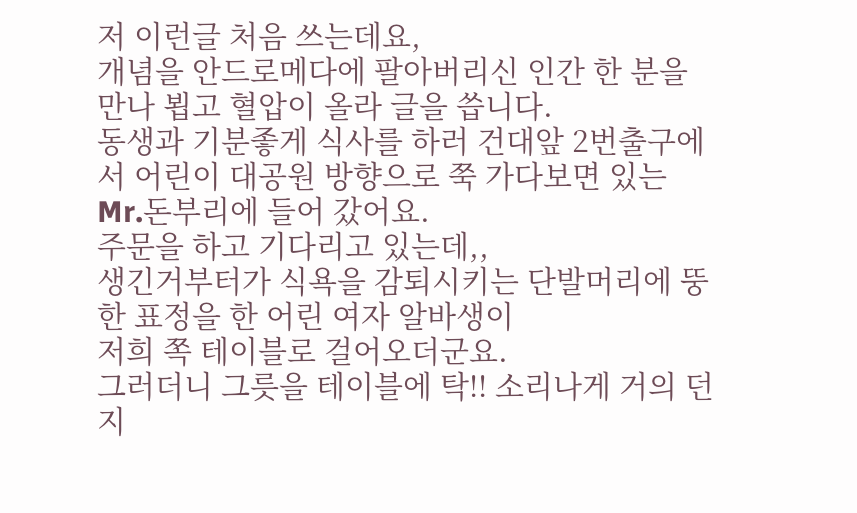저 이런글 처음 쓰는데요,
개념을 안드로메다에 팔아버리신 인간 한 분을 만나 뵙고 혈압이 올라 글을 씁니다.
동생과 기분좋게 식사를 하러 건대앞 2번출구에서 어린이 대공원 방향으로 쭉 가다보면 있는
Mr.돈부리에 들어 갔어요.
주문을 하고 기다리고 있는데,,
생긴거부터가 식욕을 감퇴시키는 단발머리에 뚱한 표정을 한 어린 여자 알바생이
저희 쪽 테이블로 걸어오더군요.
그러더니 그릇을 테이블에 탁!! 소리나게 거의 던지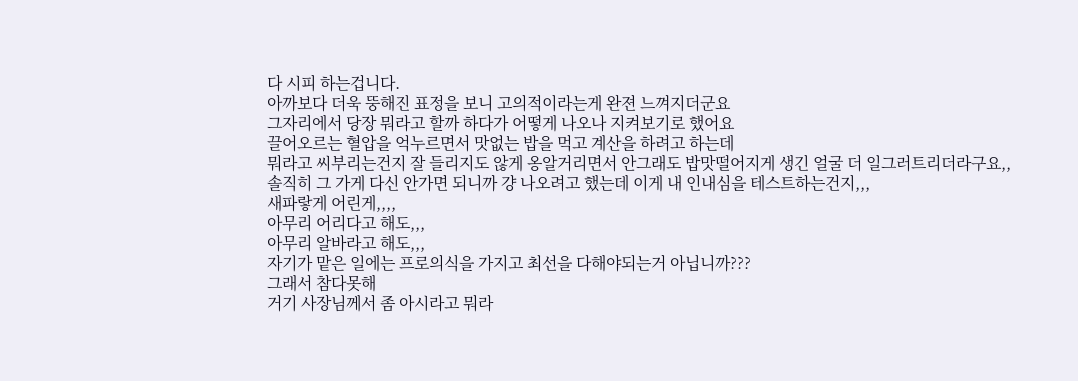다 시피 하는겁니다.
아까보다 더욱 뚱해진 표정을 보니 고의적이라는게 완젼 느껴지더군요
그자리에서 당장 뭐라고 할까 하다가 어떻게 나오나 지켜보기로 했어요
끌어오르는 혈압을 억누르면서 맛없는 밥을 먹고 계산을 하려고 하는데
뭐라고 씨부리는건지 잘 들리지도 않게 옹알거리면서 안그래도 밥맛떨어지게 생긴 얼굴 더 일그러트리더라구요,,
솔직히 그 가게 다신 안가면 되니까 걍 나오려고 했는데 이게 내 인내심을 테스트하는건지,,,
새파랗게 어린게,,,,
아무리 어리다고 해도,,,
아무리 알바라고 해도,,,
자기가 맡은 일에는 프로의식을 가지고 최선을 다해야되는거 아닙니까???
그래서 참다못해
거기 사장님께서 좀 아시라고 뭐라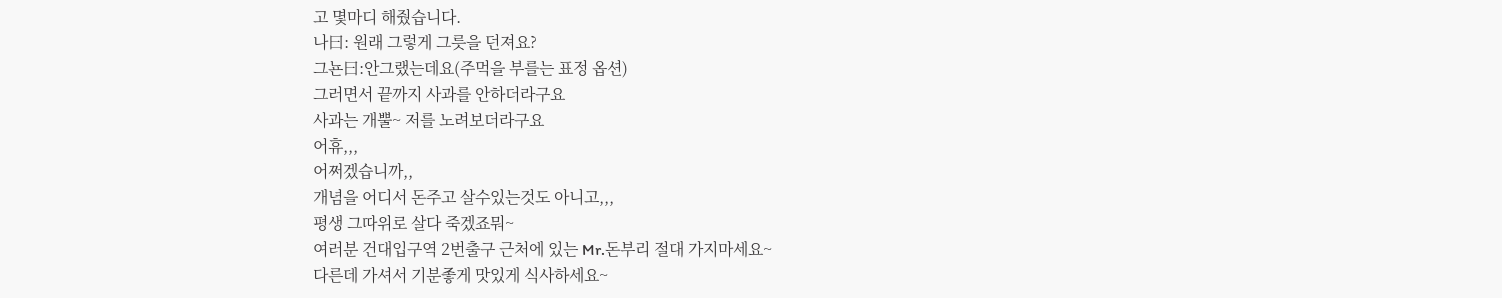고 몇마디 해줬습니다.
나曰: 원래 그렇게 그릇을 던져요?
그뇬曰:안그랬는데요(주먹을 부를는 표정 옵션)
그러면서 끝까지 사과를 안하더라구요
사과는 개뿔~ 저를 노려보더라구요
어휴,,,
어쩌겠습니까,,
개념을 어디서 돈주고 살수있는것도 아니고,,,
평생 그따위로 살다 죽겠죠뭐~
여러분 건대입구역 2번출구 근처에 있는 Mr.돈부리 절대 가지마세요~
다른데 가셔서 기분좋게 맛있게 식사하세요~